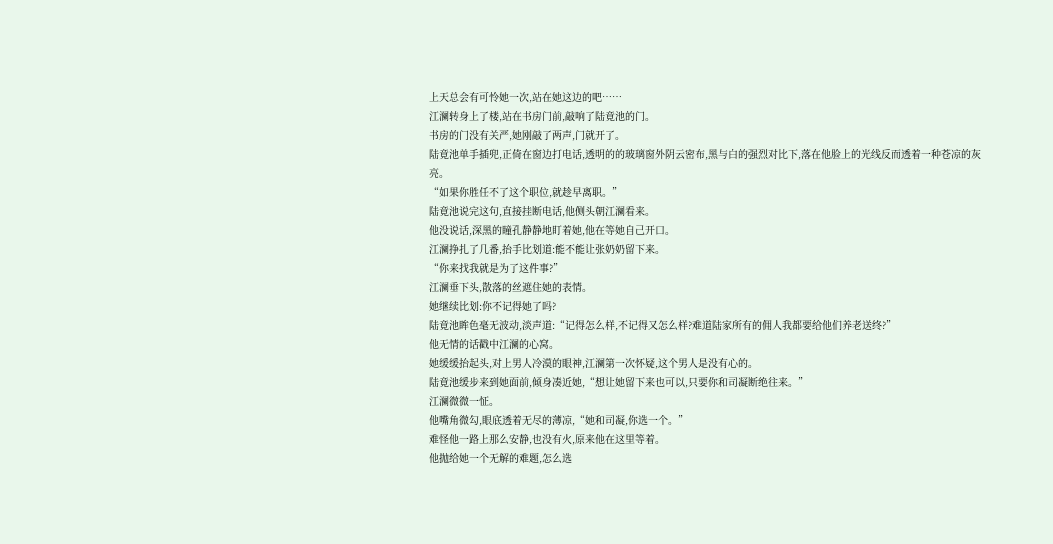上天总会有可怜她一次,站在她这边的吧……
江澜转身上了楼,站在书房门前,敲响了陆竟池的门。
书房的门没有关严,她刚敲了两声,门就开了。
陆竟池单手插兜,正倚在窗边打电话,透明的的玻璃窗外阴云密布,黑与白的强烈对比下,落在他脸上的光线反而透着一种苍凉的灰亮。
“如果你胜任不了这个职位,就趁早离职。”
陆竟池说完这句,直接挂断电话,他侧头朝江澜看来。
他没说话,深黑的瞳孔静静地盯着她,他在等她自己开口。
江澜挣扎了几番,抬手比划道:能不能让张奶奶留下来。
“你来找我就是为了这件事?”
江澜垂下头,散落的丝遮住她的表情。
她继续比划:你不记得她了吗?
陆竟池眸色毫无波动,淡声道:“记得怎么样,不记得又怎么样?难道陆家所有的佣人我都要给他们养老送终?”
他无情的话戳中江澜的心窝。
她缓缓抬起头,对上男人冷漠的眼神,江澜第一次怀疑,这个男人是没有心的。
陆竟池缓步来到她面前,倾身凑近她,“想让她留下来也可以,只要你和司凝断绝往来。”
江澜微微一怔。
他嘴角微勾,眼底透着无尽的薄凉,“她和司凝,你选一个。”
难怪他一路上那么安静,也没有火,原来他在这里等着。
他抛给她一个无解的难题,怎么选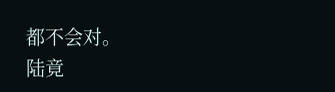都不会对。
陆竟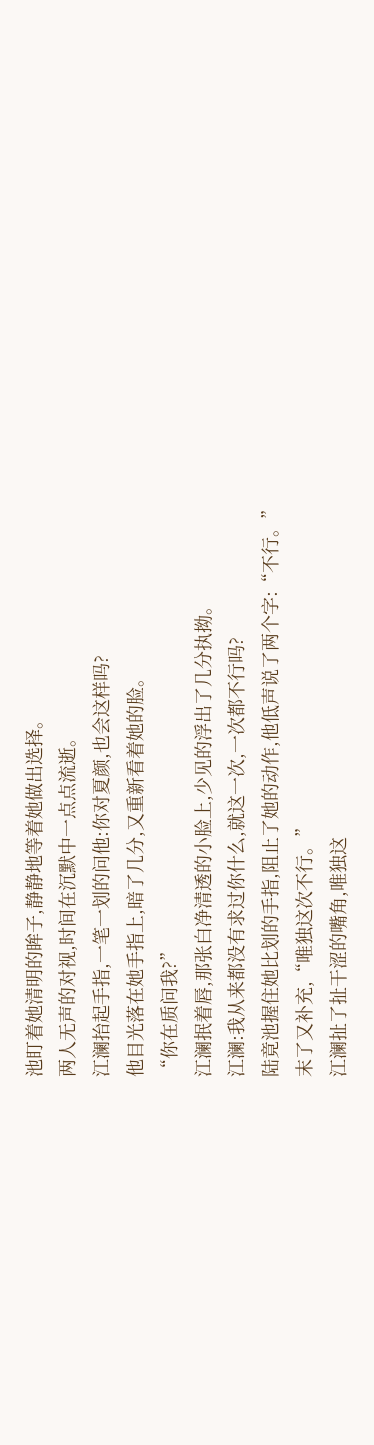池盯着她清明的眸子,静静地等着她做出选择。
两人无声的对视,时间在沉默中一点点流逝。
江澜抬起手指,一笔一划的问他:你对夏颜,也会这样吗?
他目光落在她手指上,暗了几分,又重新看着她的脸。
“你在质问我?”
江澜抿着唇,那张白净清透的小脸上,少见的浮出了几分执拗。
江澜:我从来都没有求过你什么,就这一次,一次都不行吗?
陆竟池握住她比划的手指,阻止了她的动作,他低声说了两个字:“不行。”
末了又补充,“唯独这次不行。”
江澜扯了扯干涩的嘴角,唯独这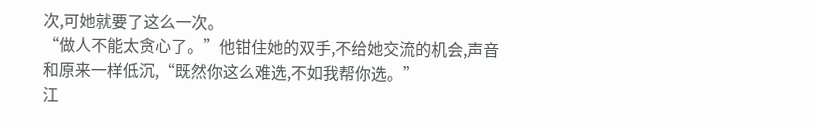次,可她就要了这么一次。
“做人不能太贪心了。”他钳住她的双手,不给她交流的机会,声音和原来一样低沉,“既然你这么难选,不如我帮你选。”
江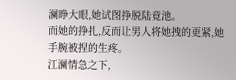澜睁大眼,她试图挣脱陆竟池。
而她的挣扎,反而让男人将她拽的更紧,她手腕被捏的生疼。
江澜情急之下,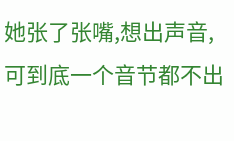她张了张嘴,想出声音,可到底一个音节都不出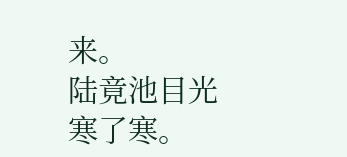来。
陆竟池目光寒了寒。